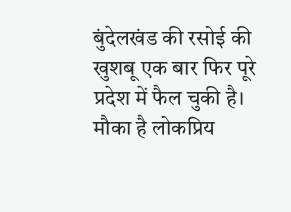बुंदेलखंड की रसोई की खुशबू एक बार फिर पूरे प्रदेश में फैल चुकी है। मौका है लोकप्रिय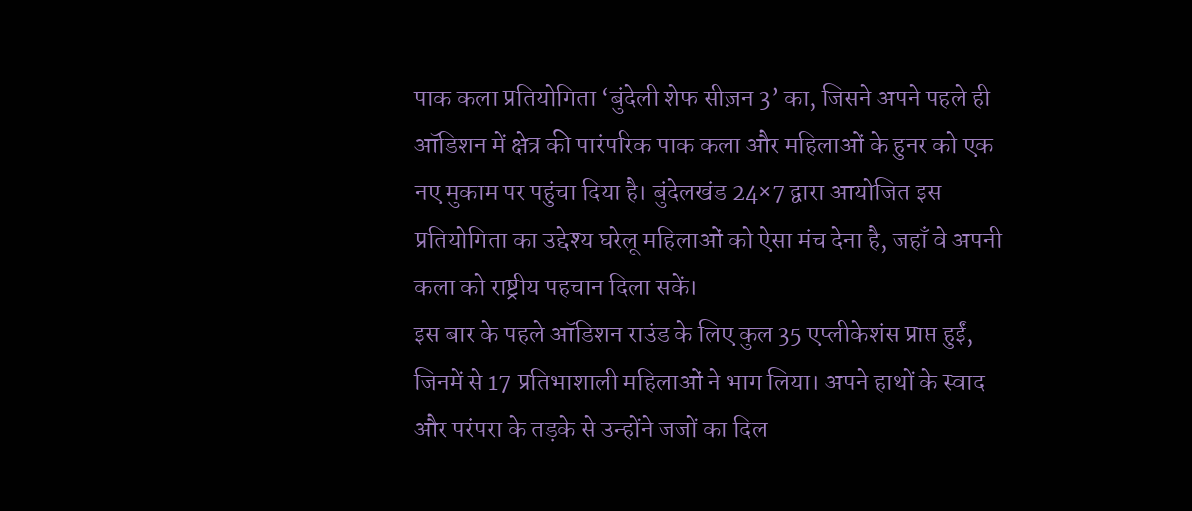पाक कला प्रतियोगिता ‘बुंदेली शेफ सीज़न 3’ का, जिसने अपने पहले ही ऑडिशन में क्षेत्र की पारंपरिक पाक कला और महिलाओं के हुनर को एक नए मुकाम पर पहुंचा दिया है। बुंदेलखंड 24×7 द्वारा आयोजित इस प्रतियोगिता का उद्देश्य घरेलू महिलाओं को ऐसा मंच देना है, जहाँ वे अपनी कला को राष्ट्रीय पहचान दिला सकें।
इस बार के पहले ऑडिशन राउंड के लिए कुल 35 एप्लीकेशंस प्राप्त हुईं, जिनमें से 17 प्रतिभाशाली महिलाओं ने भाग लिया। अपने हाथों के स्वाद और परंपरा के तड़के से उन्होंने जजों का दिल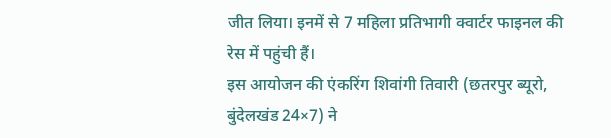जीत लिया। इनमें से 7 महिला प्रतिभागी क्वार्टर फाइनल की रेस में पहुंची हैं।
इस आयोजन की एंकरिंग शिवांगी तिवारी (छतरपुर ब्यूरो, बुंदेलखंड 24×7) ने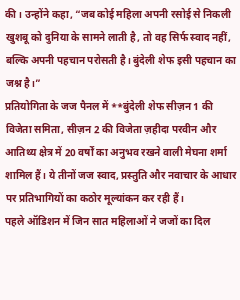की। उन्होंने कहा, “जब कोई महिला अपनी रसोई से निकली खुशबू को दुनिया के सामने लाती है, तो वह सिर्फ स्वाद नहीं, बल्कि अपनी पहचान परोसती है। बुंदेली शेफ इसी पहचान का जश्न है।”
प्रतियोगिता के जज पैनल में **बुंदेली शेफ सीज़न 1 की विजेता समिता, सीज़न 2 की विजेता ज़हीदा परवीन और आतिथ्य क्षेत्र में 20 वर्षों का अनुभव रखने वाली मेघना शर्मा शामिल हैं। ये तीनों जज स्वाद, प्रस्तुति और नवाचार के आधार पर प्रतिभागियों का कठोर मूल्यांकन कर रही हैं।
पहले ऑडिशन में जिन सात महिलाओं ने जजों का दिल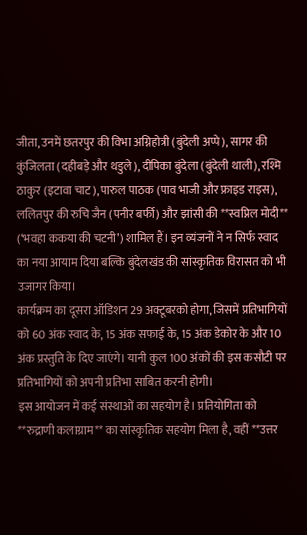जीता, उनमें छतरपुर की विभा अग्निहोत्री (बुंदेली अप्पे), सागर की कुंजिलता (दहीबड़े और थडुले), दीपिका बुंदेला (बुंदेली थाली), रश्मि ठाकुर (इटावा चाट), पारुल पाठक (पाव भाजी और फ्राइड राइस), ललितपुर की रुचि जैन (पनीर बर्फी) और झांसी की **स्वप्निल मोदी** (‘भवहा ककया की चटनी’) शामिल हैं। इन व्यंजनों ने न सिर्फ स्वाद का नया आयाम दिया बल्कि बुंदेलखंड की सांस्कृतिक विरासत को भी उजागर किया।
कार्यक्रम का दूसरा ऑडिशन 29 अक्टूबरको होगा, जिसमें प्रतिभागियों को 60 अंक स्वाद के, 15 अंक सफाई के, 15 अंक डेकोर के और 10 अंक प्रस्तुति के दिए जाएंगे। यानी कुल 100 अंकों की इस कसौटी पर प्रतिभागियों को अपनी प्रतिभा साबित करनी होगी।
इस आयोजन में कई संस्थाओं का सहयोग है। प्रतियोगिता को **रुद्राणी कलाग्राम** का सांस्कृतिक सहयोग मिला है, वहीं **उत्तर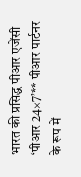भारत की प्रसिद्ध पीआर एजेंसी ‘पीआर 24×7’** पीआर पार्टनर के रूप में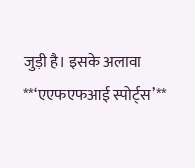जुड़ी है। इसके अलावा **‘एएफएफआई स्पोर्ट्स’**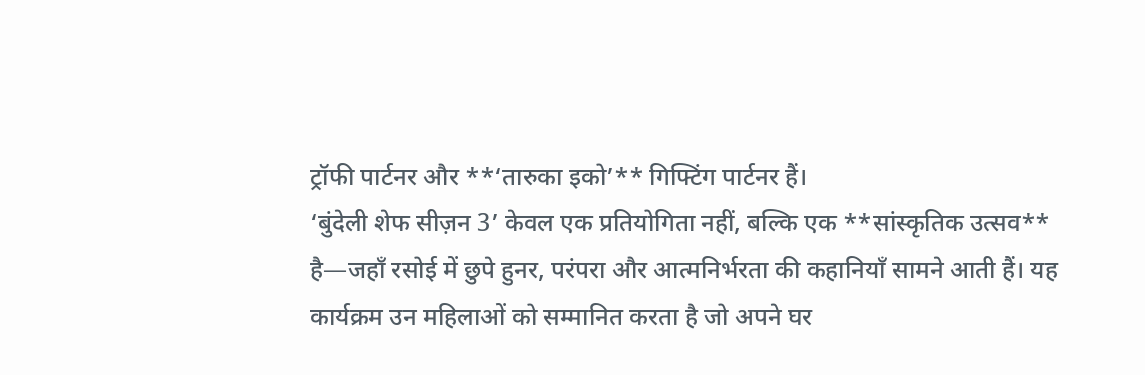ट्रॉफी पार्टनर और **‘तारुका इको’** गिफ्टिंग पार्टनर हैं।
‘बुंदेली शेफ सीज़न 3’ केवल एक प्रतियोगिता नहीं, बल्कि एक **सांस्कृतिक उत्सव** है—जहाँ रसोई में छुपे हुनर, परंपरा और आत्मनिर्भरता की कहानियाँ सामने आती हैं। यह कार्यक्रम उन महिलाओं को सम्मानित करता है जो अपने घर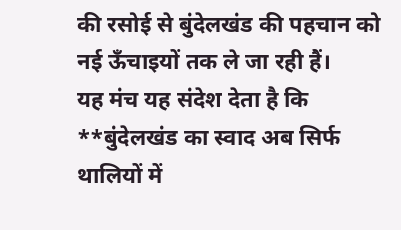की रसोई से बुंदेलखंड की पहचान को नई ऊँचाइयों तक ले जा रही हैं।
यह मंच यह संदेश देता है कि **बुंदेलखंड का स्वाद अब सिर्फ थालियों में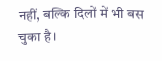नहीं, बल्कि दिलों में भी बस चुका है।